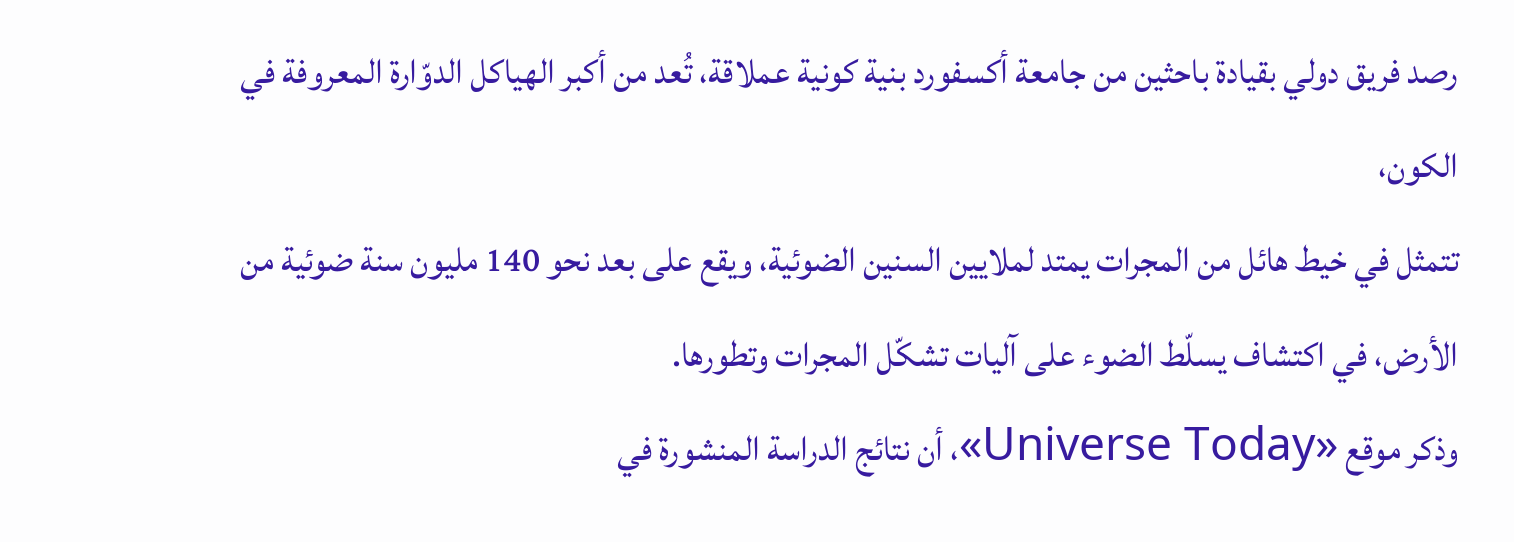رصد فريق دولي بقيادة باحثين من جامعة أكسفورد بنية كونية عملاقة، تُعد من أكبر الهياكل الدوّارة المعروفة في الكون،
تتمثل في خيط هائل من المجرات يمتد لملايين السنين الضوئية، ويقع على بعد نحو 140 مليون سنة ضوئية من الأرض، في اكتشاف يسلّط الضوء على آليات تشكّل المجرات وتطورها.
وذكر موقع «Universe Today»، أن نتائج الدراسة المنشورة في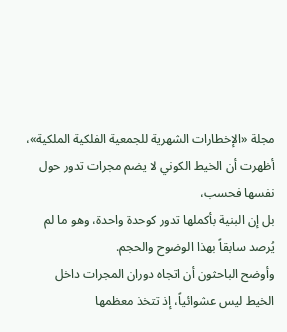مجلة «الإخطارات الشهرية للجمعية الفلكية الملكية»، أظهرت أن الخيط الكوني لا يضم مجرات تدور حول نفسها فحسب،
بل إن البنية بأكملها تدور كوحدة واحدة، وهو ما لم يُرصد سابقاً بهذا الوضوح والحجم.
وأوضح الباحثون أن اتجاه دوران المجرات داخل الخيط ليس عشوائياً، إذ تتخذ معظمها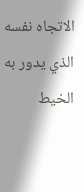الاتجاه نفسه الذي يدور به الخيط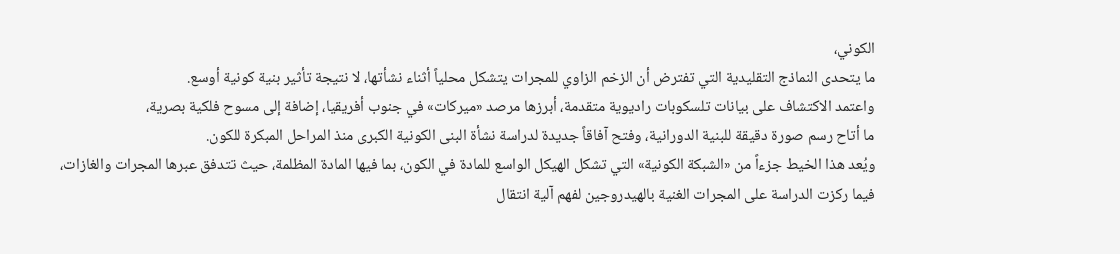الكوني،
ما يتحدى النماذج التقليدية التي تفترض أن الزخم الزاوي للمجرات يتشكل محلياً أثناء نشأتها، لا نتيجة تأثير بنية كونية أوسع.
واعتمد الاكتشاف على بيانات تلسكوبات راديوية متقدمة، أبرزها مرصد «ميركات» في جنوب أفريقيا، إضافة إلى مسوح فلكية بصرية،
ما أتاح رسم صورة دقيقة للبنية الدورانية، وفتح آفاقاً جديدة لدراسة نشأة البنى الكونية الكبرى منذ المراحل المبكرة للكون.
ويُعد هذا الخيط جزءاً من «الشبكة الكونية» التي تشكل الهيكل الواسع للمادة في الكون، بما فيها المادة المظلمة، حيث تتدفق عبرها المجرات والغازات،
فيما ركزت الدراسة على المجرات الغنية بالهيدروجين لفهم آلية انتقال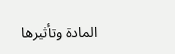المادة وتأثيرها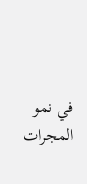في نمو المجرات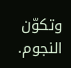وتكوّن النجوم.